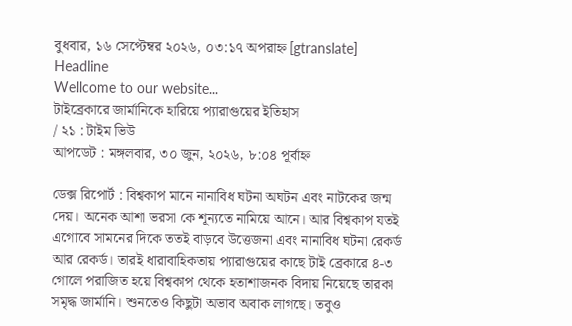বুধবার, ১৬ সেপ্টেম্বর ২০২৬, ০৩:১৭ অপরাহ্ন [gtranslate]
Headline
Wellcome to our website...
টাইব্রেকারে জার্মানিকে হারিয়ে প্যারাগুয়ের ইতিহাস
/ ২১ : টাইম ভিউ
আপডেট : মঙ্গলবার, ৩০ জুন, ২০২৬, ৮:০৪ পূর্বাহ্ন

ডেক্স রিপোর্ট : বিশ্বকাপ মানে নানাবিধ ঘটনা অঘটন এবং নাটকের জন্ম দেয়। অনেক আশা ভরসা কে শূন্যতে নামিয়ে আনে। আর বিশ্বকাপ যতই এগোবে সামনের দিকে ততই বাড়বে উত্তেজনা এবং নানাবিধ ঘটনা রেকর্ড আর রেকর্ড। তারই ধারাবাহিকতায় প্যারাগুয়ের কাছে টাই ব্রেকারে ৪-৩ গোলে পরাজিত হয়ে বিশ্বকাপ থেকে হতাশাজনক বিদায় নিয়েছে তারকা সমৃদ্ধ জার্মানি। শুনতেও কিছুটা অভাব অবাক লাগছে। তবুও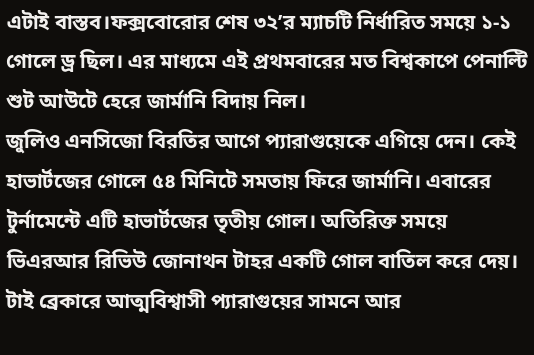এটাই বাস্তব।ফক্সবোরোর শেষ ৩২’র ম্যাচটি নির্ধারিত সময়ে ১-১ গোলে ড্র ছিল। এর মাধ্যমে এই প্রথমবারের মত বিশ্বকাপে পেনাল্টি শুট আউটে হেরে জার্মানি বিদায় নিল।
জুলিও এনসিজো বিরতির আগে প্যারাগুয়েকে এগিয়ে দেন। কেই হাভার্টজের গোলে ৫৪ মিনিটে সমতায় ফিরে জার্মানি। এবারের টুর্নামেন্টে এটি হাভার্টজের তৃতীয় গোল। অতিরিক্ত সময়ে ভিএরআর রিভিউ জোনাথন টাহর একটি গোল বাতিল করে দেয়। টাই ব্রেকারে আত্মবিশ্বাসী প্যারাগুয়ের সামনে আর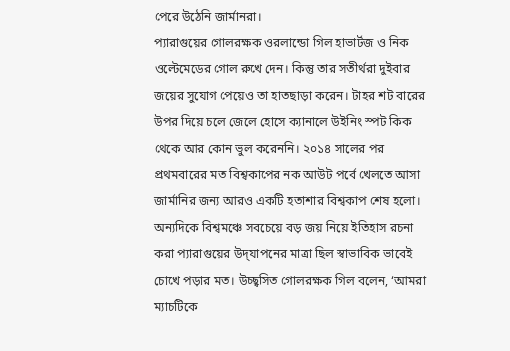পেরে উঠেনি জার্মানরা।
প্যারাগুয়ের গোলরক্ষক ওরলান্ডো গিল হাভার্টজ ও নিক ওল্টেমেডের গোল রুখে দেন। কিন্তু তার সতীর্থরা দুইবার জয়ের সুযোগ পেয়েও তা হাতছাড়া করেন। টাহর শট বারের উপর দিয়ে চলে জেলে হোসে ক্যানালে উইনিং স্পট কিক থেকে আর কোন ভুল করেননি। ২০১৪ সালের পর প্রথমবারের মত বিশ্বকাপের নক আউট পর্বে খেলতে আসা জার্মানির জন্য আরও একটি হতাশার বিশ্বকাপ শেষ হলো। অন্যদিকে বিশ্বমঞ্চে সবচেয়ে বড় জয় নিয়ে ইতিহাস রচনা করা প্যারাগুয়ের উদ্‌যাপনের মাত্রা ছিল স্বাভাবিক ভাবেই চোখে পড়ার মত। উচ্ছ্বসিত গোলরক্ষক গিল বলেন, ‘আমরা ম্যাচটিকে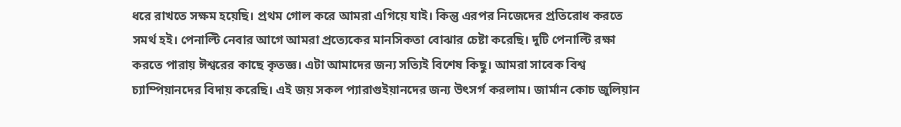ধরে রাখতে সক্ষম হয়েছি। প্রথম গোল করে আমরা এগিয়ে যাই। কিন্তু এরপর নিজেদের প্রতিরোধ করতে সমর্থ হই। পেনাল্টি নেবার আগে আমরা প্রত্যেকের মানসিকতা বোঝার চেষ্টা করেছি। দুটি পেনাল্টি রক্ষা করতে পারায় ঈশ্বরের কাছে কৃতজ্ঞ। এটা আমাদের জন্য সত্যিই বিশেষ কিছু। আমরা সাবেক বিশ্ব চ্যাম্পিয়ানদের বিদায় করেছি। এই জয় সকল প্যারাগুইয়ানদের জন্য উৎসর্গ করলাম। জার্মান কোচ জুলিয়ান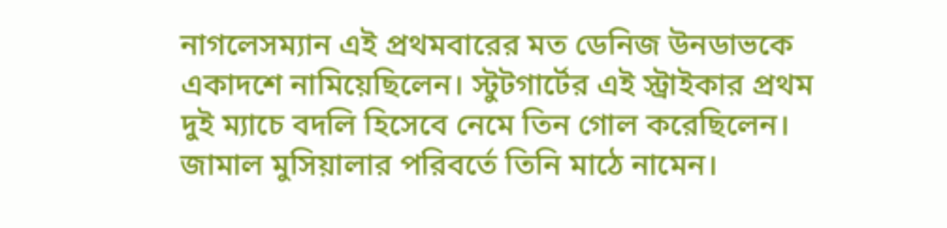নাগলেসম্যান এই প্রথমবারের মত ডেনিজ উনডাভকে একাদশে নামিয়েছিলেন। স্টুটগার্টের এই স্ট্রাইকার প্রথম দুই ম্যাচে বদলি হিসেবে নেমে তিন গোল করেছিলেন। জামাল মুসিয়ালার পরিবর্তে তিনি মাঠে নামেন।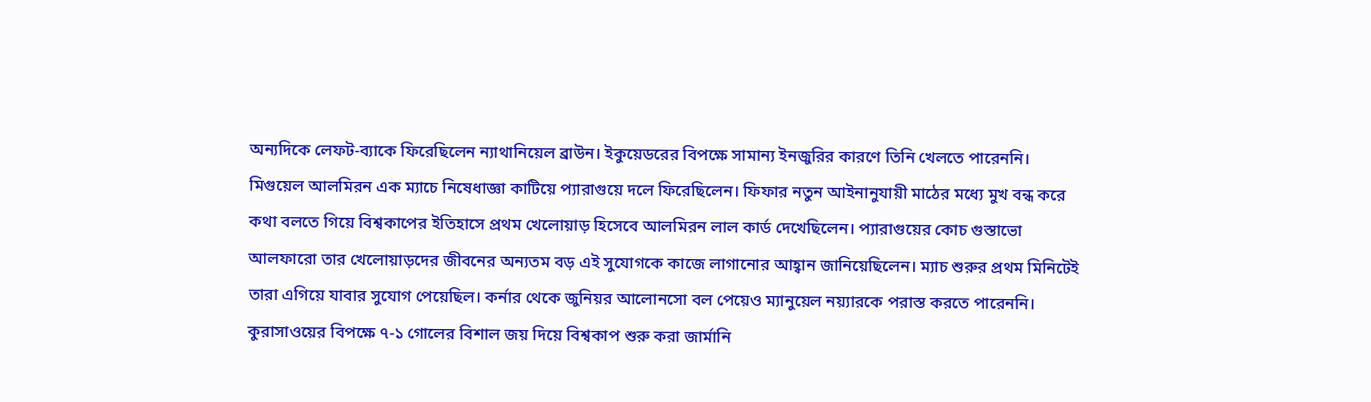অন্যদিকে লেফট-ব্যাকে ফিরেছিলেন ন্যাথানিয়েল ব্রাউন। ইকুয়েডরের বিপক্ষে সামান্য ইনজুরির কারণে তিনি খেলতে পারেননি। মিগুয়েল আলমিরন এক ম্যাচে নিষেধাজ্ঞা কাটিয়ে প্যারাগুয়ে দলে ফিরেছিলেন। ফিফার নতুন আইনানুযায়ী মাঠের মধ্যে মুখ বন্ধ করে কথা বলতে গিয়ে বিশ্বকাপের ইতিহাসে প্রথম খেলোয়াড় হিসেবে আলমিরন লাল কার্ড দেখেছিলেন। প্যারাগুয়ের কোচ গুস্তাভো আলফারো তার খেলোয়াড়দের জীবনের অন্যতম বড় এই সুযোগকে কাজে লাগানোর আহ্বান জানিয়েছিলেন। ম্যাচ শুরুর প্রথম মিনিটেই তারা এগিয়ে যাবার সুযোগ পেয়েছিল। কর্নার থেকে জুনিয়র আলোনসো বল পেয়েও ম্যানুয়েল নয়্যারকে পরাস্ত করতে পারেননি। কুরাসাওয়ের বিপক্ষে ৭-১ গোলের বিশাল জয় দিয়ে বিশ্বকাপ শুরু করা জার্মানি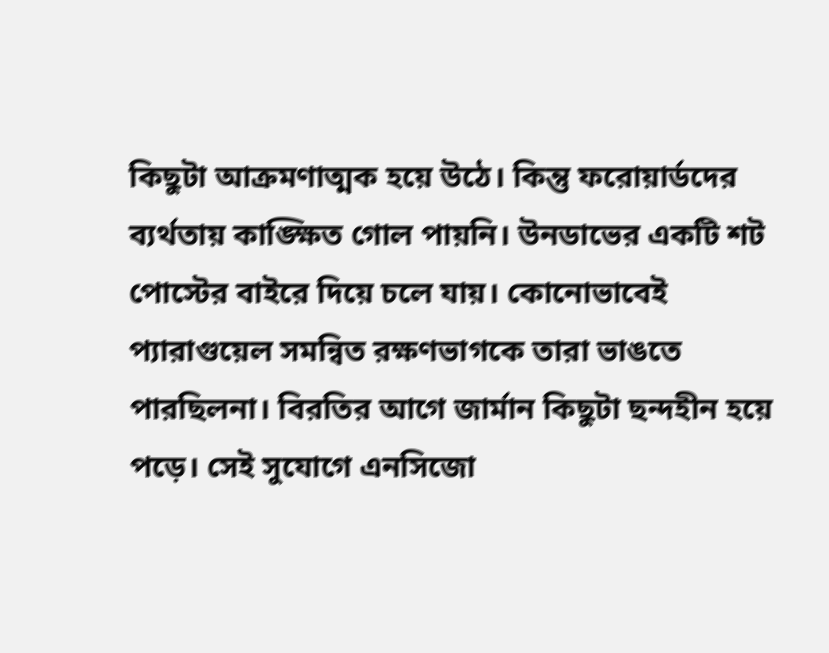কিছুটা আক্রমণাত্মক হয়ে উঠে। কিন্তু ফরোয়ার্ডদের ব্যর্থতায় কাঙ্ক্ষিত গোল পায়নি। উনডাভের একটি শট পোস্টের বাইরে দিয়ে চলে যায়। কোনোভাবেই প্যারাগুয়েল সমন্বিত রক্ষণভাগকে তারা ভাঙতে পারছিলনা। বিরতির আগে জার্মান কিছুটা ছন্দহীন হয়ে পড়ে। সেই সুযোগে এনসিজো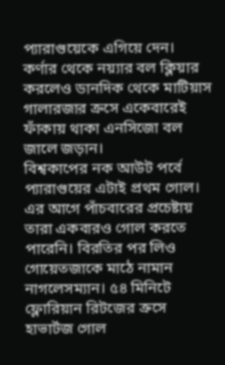প্যারাগুয়েকে এগিয়ে দেন। কর্ণার থেকে নয়্যার বল ক্লিয়ার করলেও ডানদিক থেকে মাটিয়াস গালারজার ক্রসে একেবারেই ফাঁকায় থাকা এনসিজো বল জালে জড়ান।
বিশ্বকাপের নক আউট পর্বে প্যারাগুয়ের এটাই প্রথম গোল। এর আগে পাঁচবারের প্রচেষ্টায় তারা একবারও গোল করতে পারেনি। বিরতির পর লিও গোয়েতজাকে মাঠে নামান নাগলেসম্যান। ৫৪ মিনিটে ফ্লোরিয়ান রিটজের ক্রসে হাভার্টজ গোল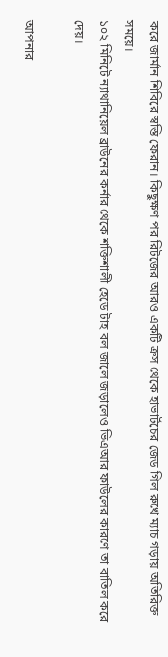করে জার্মান শিবিরে স্বস্তি ফেরান। কিছুক্ষণ পর রিটজের আরও একটি ক্রস থেকে হাভার্টচের জেড গিল রুখে ম্যাচ গড়ায় অতিরিক্ত সময়ে।
১০২ মিনিটে ন্যাথানিয়েল ব্রাউনের কর্নার থেকে শক্তিশালী হেডে টাহ বল জালে জড়ালেও ভিএআর ফাউলের কারণে তা বাতিল করে দেয়।

আপনার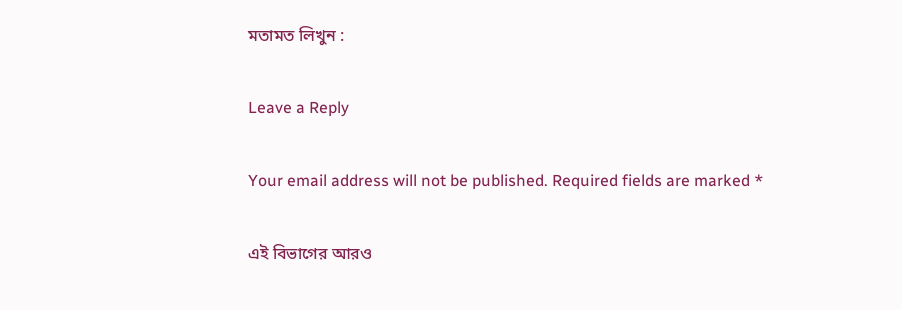মতামত লিখুন :

Leave a Reply

Your email address will not be published. Required fields are marked *

এই বিভাগের আরও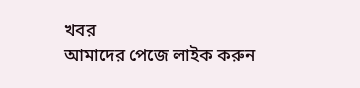খবর
আমাদের পেজে লাইক করুন